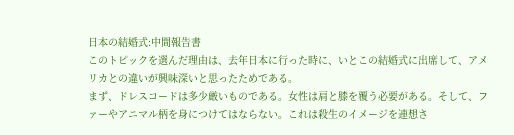日本の結婚式:中間報告書
このトピックを選んだ理由は、去年日本に行った時に、いとこの結婚式に出席して、アメリカとの違いが興味深いと思ったためである。
まず、ドレスコードは多少厳いものである。女性は肩と膝を覆う必要がある。そして、ファーやアニマル柄を身につけてはならない。これは殺生のイメージを連想さ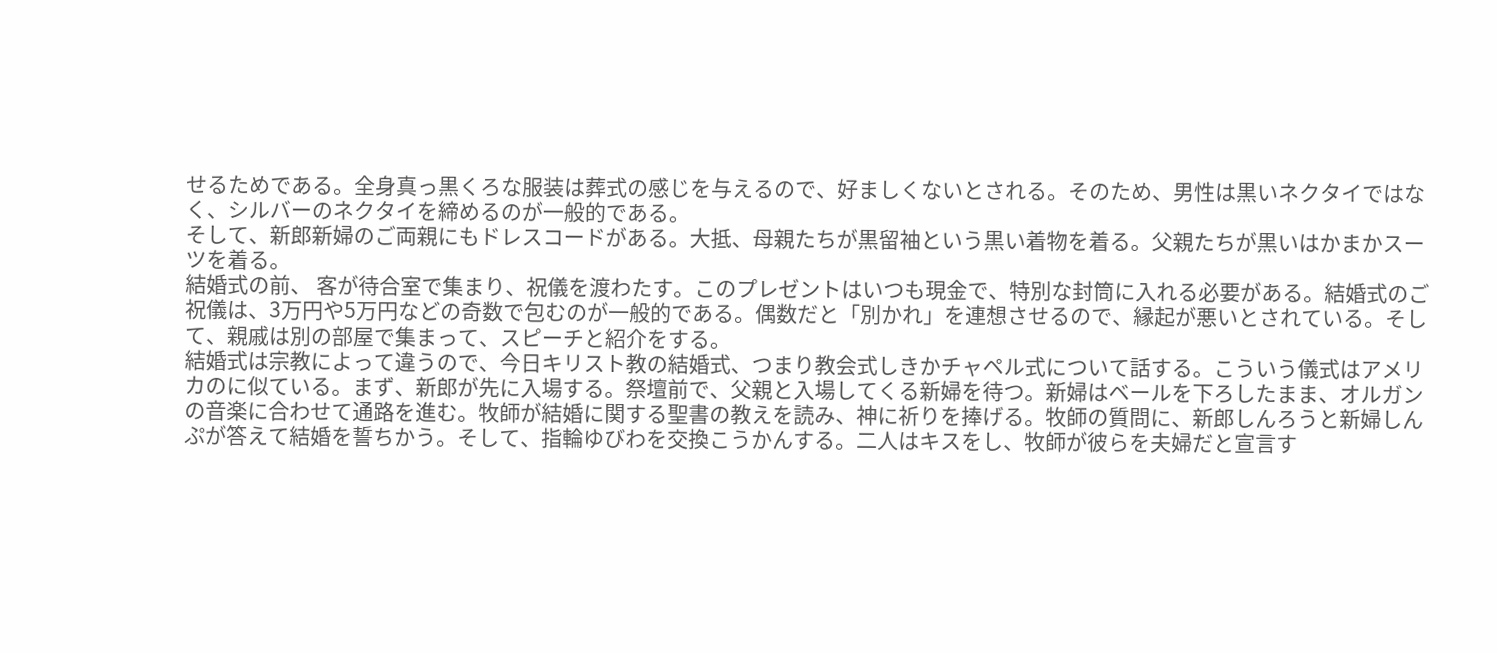せるためである。全身真っ黒くろな服装は葬式の感じを与えるので、好ましくないとされる。そのため、男性は黒いネクタイではなく、シルバーのネクタイを締めるのが一般的である。
そして、新郎新婦のご両親にもドレスコードがある。大抵、母親たちが黒留袖という黒い着物を着る。父親たちが黒いはかまかスーツを着る。
結婚式の前、 客が待合室で集まり、祝儀を渡わたす。このプレゼントはいつも現金で、特別な封筒に入れる必要がある。結婚式のご祝儀は、3万円や5万円などの奇数で包むのが一般的である。偶数だと「別かれ」を連想させるので、縁起が悪いとされている。そして、親戚は別の部屋で集まって、スピーチと紹介をする。
結婚式は宗教によって違うので、今日キリスト教の結婚式、つまり教会式しきかチャペル式について話する。こういう儀式はアメリカのに似ている。まず、新郎が先に入場する。祭壇前で、父親と入場してくる新婦を待つ。新婦はベールを下ろしたまま、オルガンの音楽に合わせて通路を進む。牧師が結婚に関する聖書の教えを読み、神に祈りを捧げる。牧師の質問に、新郎しんろうと新婦しんぷが答えて結婚を誓ちかう。そして、指輪ゆびわを交換こうかんする。二人はキスをし、牧師が彼らを夫婦だと宣言す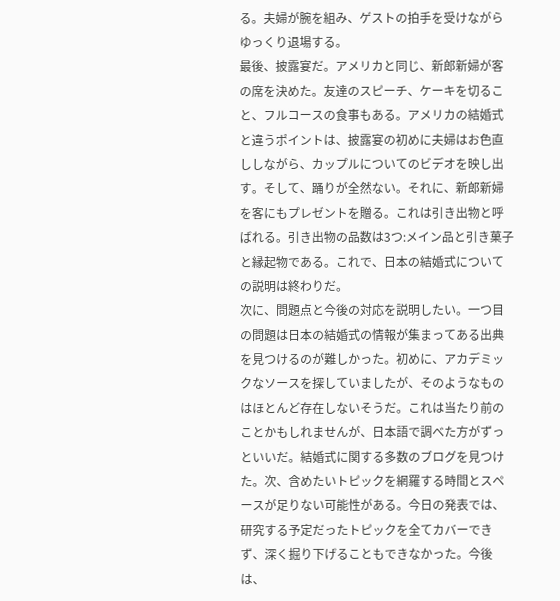る。夫婦が腕を組み、ゲストの拍手を受けながらゆっくり退場する。
最後、披露宴だ。アメリカと同じ、新郎新婦が客の席を決めた。友達のスピーチ、ケーキを切ること、フルコースの食事もある。アメリカの結婚式と違うポイントは、披露宴の初めに夫婦はお色直ししながら、カップルについてのビデオを映し出す。そして、踊りが全然ない。それに、新郎新婦を客にもプレゼントを贈る。これは引き出物と呼ばれる。引き出物の品数は3つ:メイン品と引き菓子と縁起物である。これで、日本の結婚式についての説明は終わりだ。
次に、問題点と今後の対応を説明したい。一つ目の問題は日本の結婚式の情報が集まってある出典を見つけるのが難しかった。初めに、アカデミックなソースを探していましたが、そのようなものはほとんど存在しないそうだ。これは当たり前のことかもしれませんが、日本語で調べた方がずっといいだ。結婚式に関する多数のブログを見つけた。次、含めたいトピックを網羅する時間とスペースが足りない可能性がある。今日の発表では、研究する予定だったトピックを全てカバーできず、深く掘り下げることもできなかった。今後は、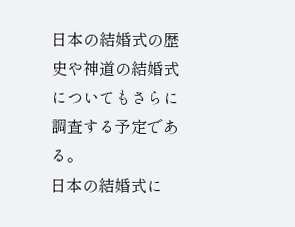日本の結婚式の歴史や神道の結婚式についてもさらに調査する予定である。
日本の結婚式に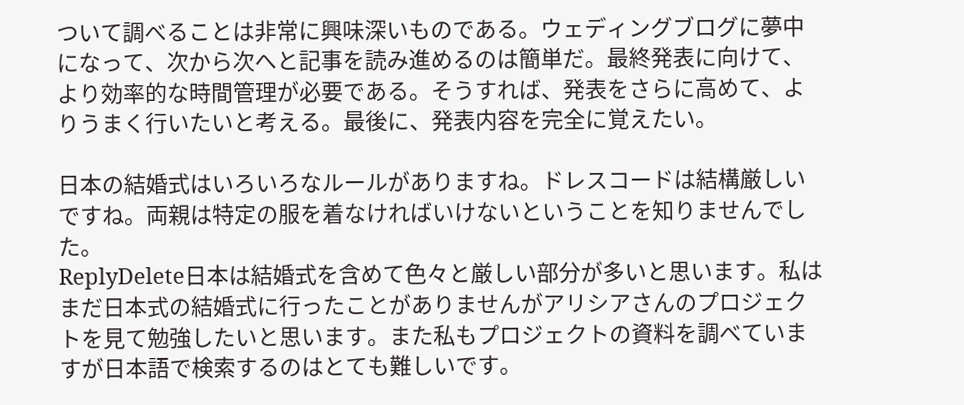ついて調べることは非常に興味深いものである。ウェディングブログに夢中になって、次から次へと記事を読み進めるのは簡単だ。最終発表に向けて、より効率的な時間管理が必要である。そうすれば、発表をさらに高めて、よりうまく行いたいと考える。最後に、発表内容を完全に覚えたい。

日本の結婚式はいろいろなルールがありますね。ドレスコードは結構厳しいですね。両親は特定の服を着なければいけないということを知りませんでした。
ReplyDelete日本は結婚式を含めて色々と厳しい部分が多いと思います。私はまだ日本式の結婚式に行ったことがありませんがアリシアさんのプロジェクトを見て勉強したいと思います。また私もプロジェクトの資料を調べていますが日本語で検索するのはとても難しいです。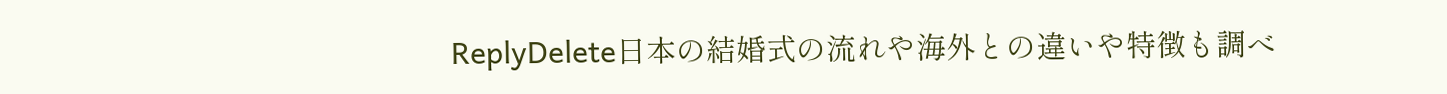ReplyDelete日本の結婚式の流れや海外との違いや特徴も調べ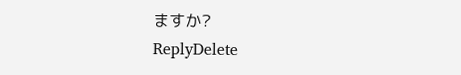ますか?
ReplyDelete